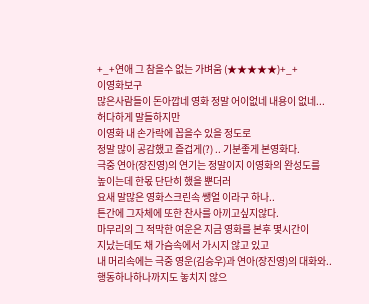+_+연애 그 참을수 없는 가벼움 (★★★★★)+_+
이영화보구
많은사람들이 돈아깝네 영화 정말 어이없네 내용이 없네...
허다하게 말들하지만
이영화 내 손가락에 꼽을수 있을 정도로
정말 많이 공감했고 즐겁게(?) .. 기분좋게 본영화다.
극중 연아(장진영)의 연기는 정말이지 이영화의 완성도를
높이는데 한몫 단단히 했을 뿐더러
요새 말많은 영화스크린속 쌩얼 이라구 하나..
튼간에 그자체에 또한 찬사를 아끼고싶지않다.
마무리의 그 적막한 여운은 지금 영화를 본후 몇시간이
지났는데도 채 가슴속에서 가시지 않고 있고
내 머리속에는 극중 영운(김승우)과 연아(장진영)의 대화와..
행동하나하나까지도 놓치지 않으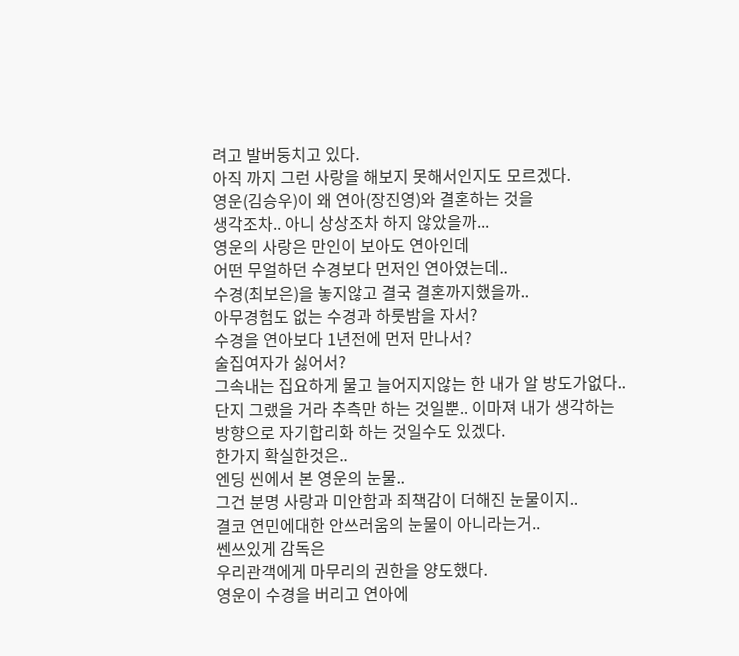려고 발버둥치고 있다.
아직 까지 그런 사랑을 해보지 못해서인지도 모르겠다.
영운(김승우)이 왜 연아(장진영)와 결혼하는 것을
생각조차.. 아니 상상조차 하지 않았을까...
영운의 사랑은 만인이 보아도 연아인데
어떤 무얼하던 수경보다 먼저인 연아였는데..
수경(최보은)을 놓지않고 결국 결혼까지했을까..
아무경험도 없는 수경과 하룻밤을 자서?
수경을 연아보다 1년전에 먼저 만나서?
술집여자가 싫어서?
그속내는 집요하게 물고 늘어지지않는 한 내가 알 방도가없다..
단지 그랬을 거라 추측만 하는 것일뿐.. 이마져 내가 생각하는
방향으로 자기합리화 하는 것일수도 있겠다.
한가지 확실한것은..
엔딩 씬에서 본 영운의 눈물..
그건 분명 사랑과 미안함과 죄책감이 더해진 눈물이지..
결코 연민에대한 안쓰러움의 눈물이 아니라는거..
쎈쓰있게 감독은
우리관객에게 마무리의 권한을 양도했다.
영운이 수경을 버리고 연아에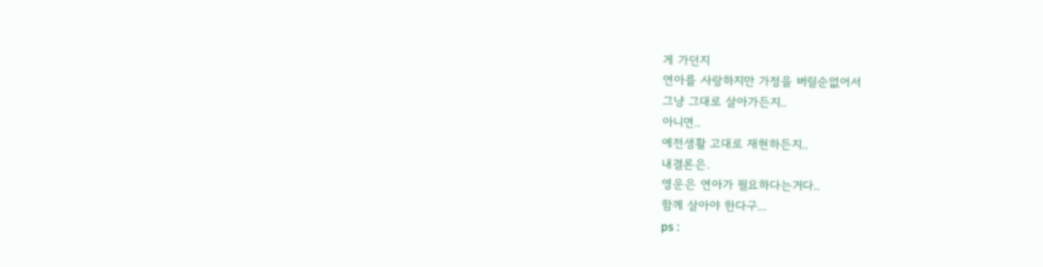게 가던지
연아를 사랑하지만 가정을 버릴순없어서
그냥 그대로 살아가든지..
아니면..
예전생활 고대로 재현하든지..
내결론은.
영운은 연아가 필요하다는거다..
함께 살아야 한다구...
ps :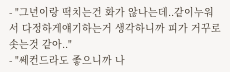- "그년이랑 떡치는건 화가 않나는데..같이누워서 다정하게얘기하는거 생각하니까 피가 거꾸로 솟는것 같아.."
- "쎄컨드라도 좋으니까 나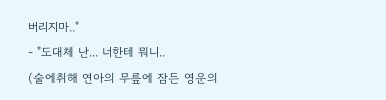버리지마.."
- "도대체 난... 너한테 뭐니..
(술에취해 연아의 무릎에 잠든 영운의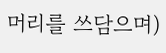머리를 쓰담으며)